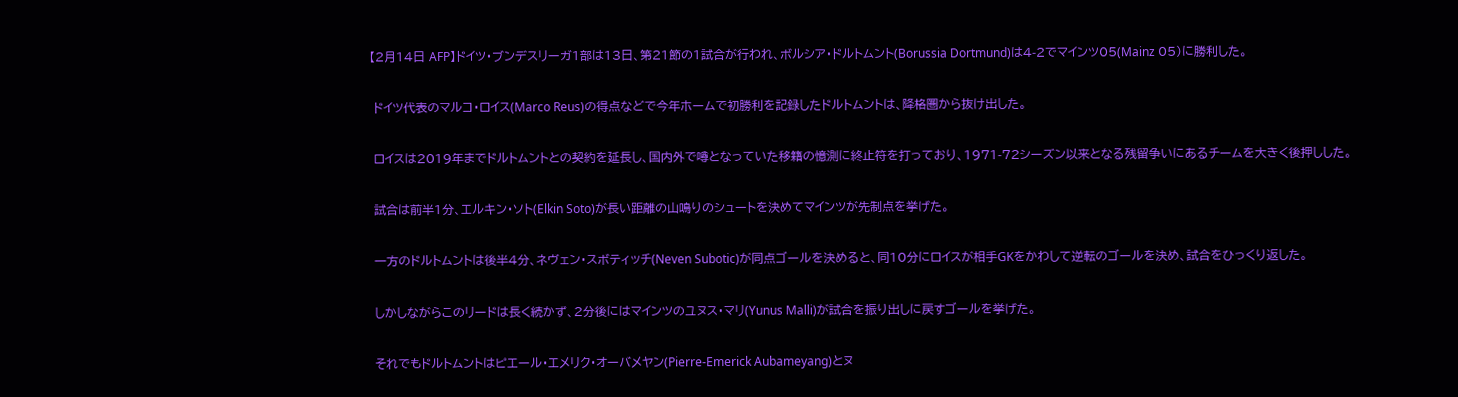【2月14日 AFP】ドイツ・ブンデスリーガ1部は13日、第21節の1試合が行われ、ボルシア・ドルトムント(Borussia Dortmund)は4-2でマインツ05(Mainz 05)に勝利した。

 ドイツ代表のマルコ・ロイス(Marco Reus)の得点などで今年ホームで初勝利を記録したドルトムントは、降格圏から抜け出した。

 ロイスは2019年までドルトムントとの契約を延長し、国内外で噂となっていた移籍の憶測に終止符を打っており、1971-72シーズン以来となる残留争いにあるチームを大きく後押しした。

 試合は前半1分、エルキン・ソト(Elkin Soto)が長い距離の山鳴りのシュートを決めてマインツが先制点を挙げた。

 一方のドルトムントは後半4分、ネヴェン・スボティッチ(Neven Subotic)が同点ゴールを決めると、同10分にロイスが相手GKをかわして逆転のゴールを決め、試合をひっくり返した。

 しかしながらこのリードは長く続かず、2分後にはマインツのユヌス・マリ(Yunus Malli)が試合を振り出しに戻すゴールを挙げた。

 それでもドルトムントはピエール・エメリク・オーバメヤン(Pierre-Emerick Aubameyang)とヌ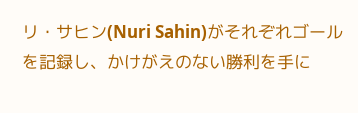リ・サヒン(Nuri Sahin)がそれぞれゴールを記録し、かけがえのない勝利を手に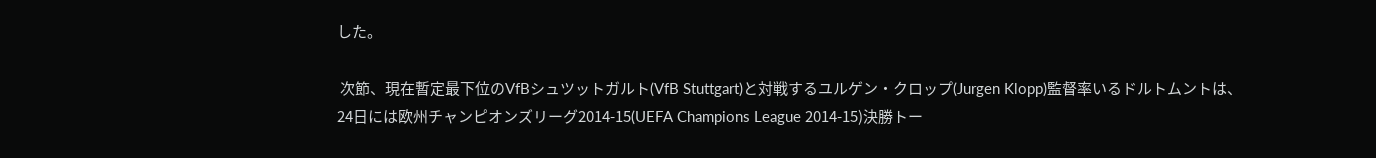した。

 次節、現在暫定最下位のVfBシュツットガルト(VfB Stuttgart)と対戦するユルゲン・クロップ(Jurgen Klopp)監督率いるドルトムントは、24日には欧州チャンピオンズリーグ2014-15(UEFA Champions League 2014-15)決勝トー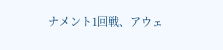ナメント1回戦、アウェ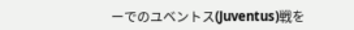ーでのユベントス(Juventus)戦を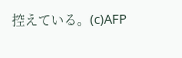控えている。(c)AFP